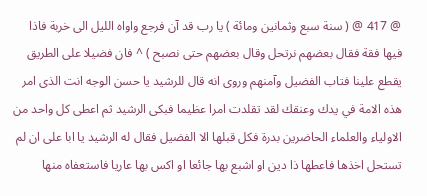@ 417 @ ( سنة سبع وثمانين ومائة ) يا رب قد آن فرجع واواه الليل الى خربة فاذا فيها فقة فقال بعضهم نرتحل وقال بعضهم حتى نصبح ) ^ فان فضيلا على الطريق يقطع علينا فتاب الفضيل وآمنهم وروى انه قال للرشيد يا حسن الوجه انت الذى امر هذه الامة في يدك وعنقك لقد تقلدت امرا عظيما فبكى الرشيد ثم اعطى كل واحد من الاولياء والعلماء الحاضرين بدرة فكل قبلها الا الفضيل فقال له الرشيد يا ابا على ان لم تستحل اخذها فاعطها ذا دين او اشبع بها جائعا او اكس بها عاريا فاستعفاه منها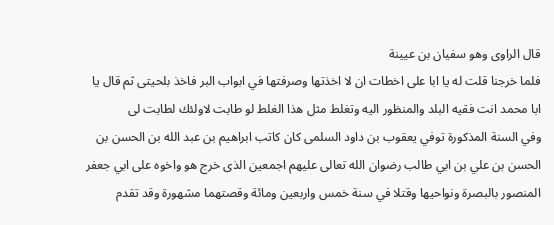قال الراوى وهو سفيان بن عيينة
فلما خرجنا قلت له يا ابا على اخطات ان لا اخذتها وصرفتها في ابواب البر فاخذ بلحيتى ثم قال يا ابا محمد انت فقيه البلد والمنظور اليه وتغلط مثل هذا الغلط لو طابت لاولئك لطابت لى
وفي السنة المذكورة توفي يعقوب بن داود السلمى كان كاتب ابراهيم بن عبد الله بن الحسن بن الحسن بن علي بن ابي طالب رضوان الله تعالى عليهم اجمعين الذى خرج هو واخوه على ابي جعفر المنصور بالبصرة ونواحيها وقتلا في سنة خمس واربعين ومائة وقصتهما مشهورة وقد تقدم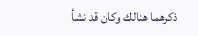ذكرهما هنالك وكان قد نشأ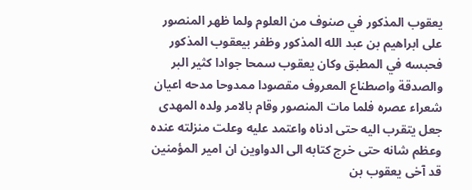يعقوب المذكور في صنوف من العلوم ولما ظهر المنصور على ابراهيم بن عبد الله المذكور وظفر بيعقوب المذكور فحبسه في المطبق وكان يعقوب سمحا جوادا كثير البر والصدقة واصطناع المعروف مقصودا ممدوحا مدحه اعيان شعراء عصره فلما مات المنصور وقام بالامر ولده المهدى جعل يتقرب اليه حتى ادناه واعتمد عليه وعلت منزلته عنده وعظم شانه حتى خرج كتابه الى الدواوين ان امير المؤمنين قد آخى يعقوب بن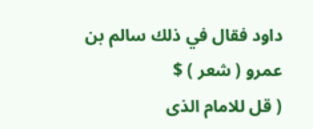داود فقال في ذلك سالم بن عمرو ( شعر ) $
( قل للامام الذى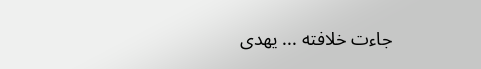جاءت خلافته ... يهدى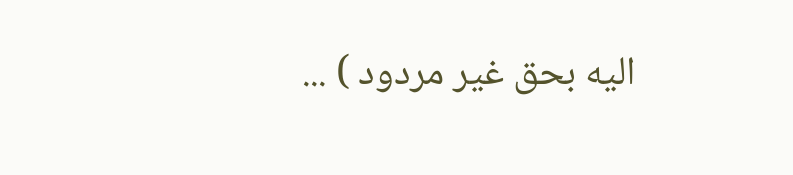اليه بحق غير مردود ) ...